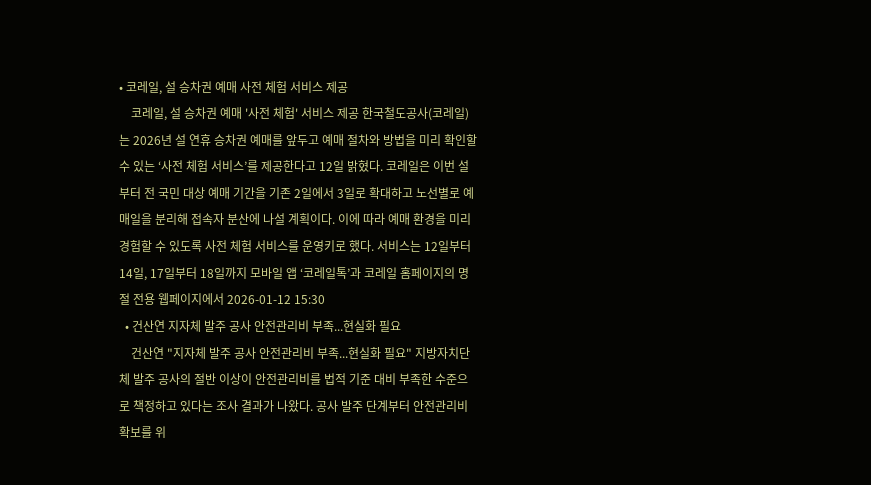• 코레일, 설 승차권 예매 사전 체험 서비스 제공
    코레일, 설 승차권 예매 '사전 체험' 서비스 제공 한국철도공사(코레일)는 2026년 설 연휴 승차권 예매를 앞두고 예매 절차와 방법을 미리 확인할 수 있는 ‘사전 체험 서비스’를 제공한다고 12일 밝혔다. 코레일은 이번 설부터 전 국민 대상 예매 기간을 기존 2일에서 3일로 확대하고 노선별로 예매일을 분리해 접속자 분산에 나설 계획이다. 이에 따라 예매 환경을 미리 경험할 수 있도록 사전 체험 서비스를 운영키로 했다. 서비스는 12일부터 14일, 17일부터 18일까지 모바일 앱 ‘코레일톡’과 코레일 홈페이지의 명절 전용 웹페이지에서 2026-01-12 15:30
  • 건산연 지자체 발주 공사 안전관리비 부족...현실화 필요
    건산연 "지자체 발주 공사 안전관리비 부족...현실화 필요" 지방자치단체 발주 공사의 절반 이상이 안전관리비를 법적 기준 대비 부족한 수준으로 책정하고 있다는 조사 결과가 나왔다. 공사 발주 단계부터 안전관리비 확보를 위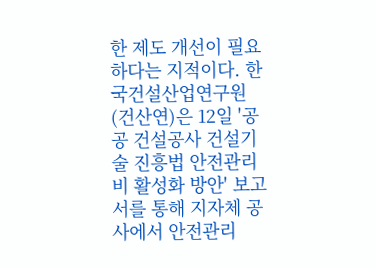한 제도 개선이 필요하다는 지적이다. 한국건설산업연구원(건산연)은 12일 '공공 건설공사 건설기술 진흥법 안전관리비 활성화 방안' 보고서를 통해 지자체 공사에서 안전관리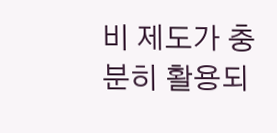비 제도가 충분히 활용되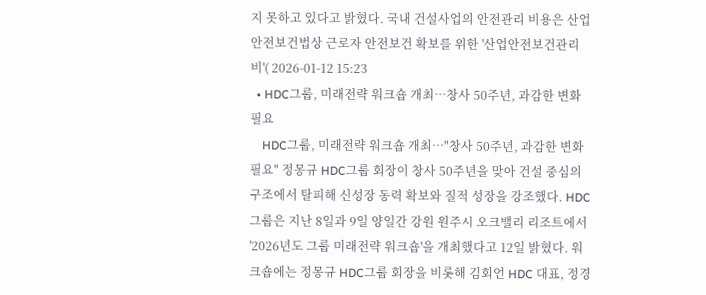지 못하고 있다고 밝혔다. 국내 건설사업의 안전관리 비용은 산업안전보건법상 근로자 안전보건 확보를 위한 '산업안전보건관리비'( 2026-01-12 15:23
  • HDC그룹, 미래전략 워크숍 개최…창사 50주년, 과감한 변화 필요
    HDC그룹, 미래전략 워크숍 개최…"창사 50주년, 과감한 변화 필요" 정몽규 HDC그룹 회장이 창사 50주년을 맞아 건설 중심의 구조에서 탈피해 신성장 동력 확보와 질적 성장을 강조했다. HDC그룹은 지난 8일과 9일 양일간 강원 원주시 오크밸리 리조트에서 '2026년도 그룹 미래전략 워크숍'을 개최했다고 12일 밝혔다. 워크숍에는 정몽규 HDC그룹 회장을 비롯해 김회언 HDC 대표, 정경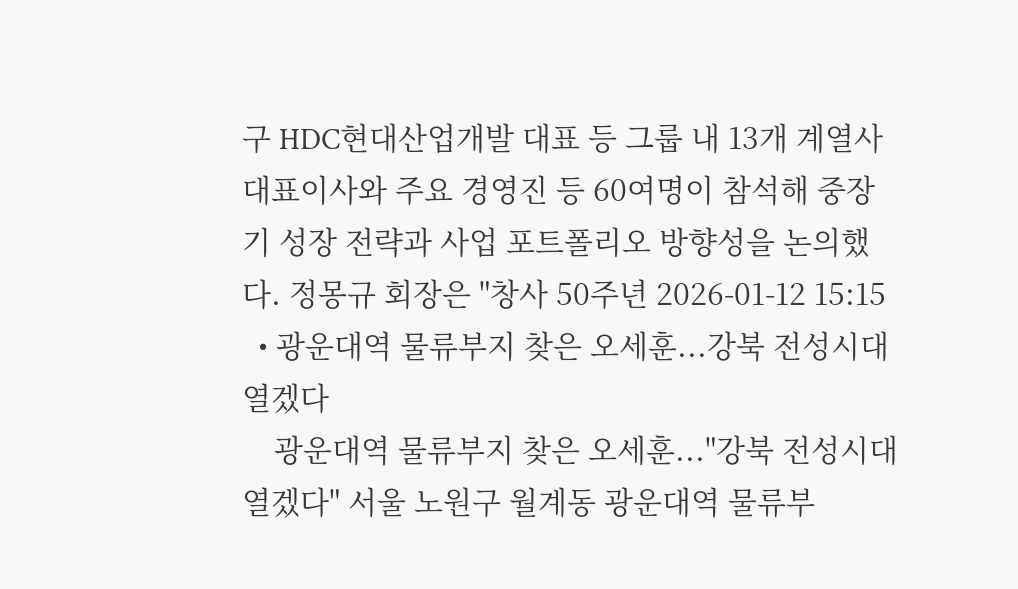구 HDC현대산업개발 대표 등 그룹 내 13개 계열사 대표이사와 주요 경영진 등 60여명이 참석해 중장기 성장 전략과 사업 포트폴리오 방향성을 논의했다. 정몽규 회장은 "창사 50주년 2026-01-12 15:15
  • 광운대역 물류부지 찾은 오세훈...강북 전성시대 열겠다
    광운대역 물류부지 찾은 오세훈..."강북 전성시대 열겠다" 서울 노원구 월계동 광운대역 물류부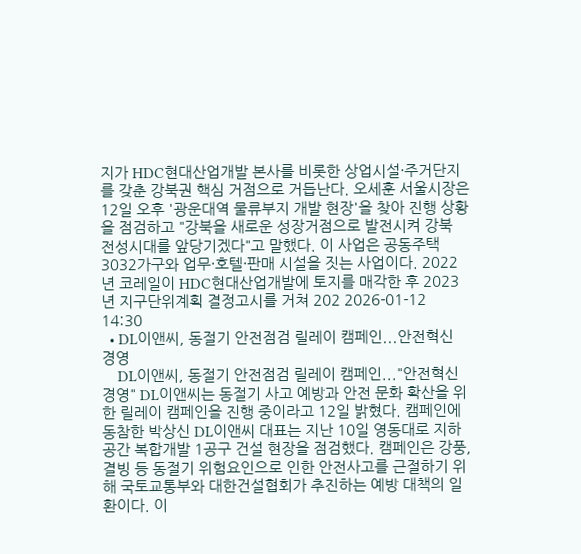지가 HDC현대산업개발 본사를 비롯한 상업시설·주거단지를 갖춘 강북권 핵심 거점으로 거듭난다. 오세훈 서울시장은 12일 오후 '광운대역 물류부지 개발 현장'을 찾아 진행 상황을 점검하고 "강북을 새로운 성장거점으로 발전시켜 강북 전성시대를 앞당기겠다"고 말했다. 이 사업은 공동주택 3032가구와 업무·호텔·판매 시설을 짓는 사업이다. 2022년 코레일이 HDC현대산업개발에 토지를 매각한 후 2023년 지구단위계획 결정고시를 거쳐 202 2026-01-12 14:30
  • DL이앤씨, 동절기 안전점검 릴레이 캠페인...안전혁신 경영
    DL이앤씨, 동절기 안전점검 릴레이 캠페인..."안전혁신 경영" DL이앤씨는 동절기 사고 예방과 안전 문화 확산을 위한 릴레이 캠페인을 진행 중이라고 12일 밝혔다. 캠페인에 동참한 박상신 DL이앤씨 대표는 지난 10일 영동대로 지하공간 복합개발 1공구 건설 현장을 점검했다. 캠페인은 강풍, 결빙 등 동절기 위험요인으로 인한 안전사고를 근절하기 위해 국토교통부와 대한건설협회가 추진하는 예방 대책의 일환이다. 이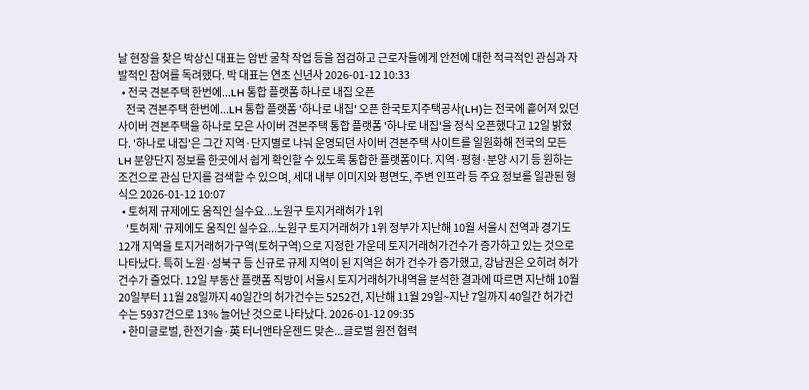날 현장을 찾은 박상신 대표는 암반 굴착 작업 등을 점검하고 근로자들에게 안전에 대한 적극적인 관심과 자발적인 참여를 독려했다. 박 대표는 연초 신년사 2026-01-12 10:33
  • 전국 견본주택 한번에...LH 통합 플랫폼 하나로 내집 오픈
    전국 견본주택 한번에...LH 통합 플랫폼 '하나로 내집' 오픈 한국토지주택공사(LH)는 전국에 흩어져 있던 사이버 견본주택을 하나로 모은 사이버 견본주택 통합 플랫폼 '하나로 내집'을 정식 오픈했다고 12일 밝혔다. '하나로 내집'은 그간 지역·단지별로 나눠 운영되던 사이버 견본주택 사이트를 일원화해 전국의 모든 LH 분양단지 정보를 한곳에서 쉽게 확인할 수 있도록 통합한 플랫폼이다. 지역·평형·분양 시기 등 원하는 조건으로 관심 단지를 검색할 수 있으며, 세대 내부 이미지와 평면도, 주변 인프라 등 주요 정보를 일관된 형식으 2026-01-12 10:07
  • 토허제 규제에도 움직인 실수요...노원구 토지거래허가 1위
    '토허제' 규제에도 움직인 실수요...노원구 토지거래허가 1위 정부가 지난해 10월 서울시 전역과 경기도 12개 지역을 토지거래허가구역(토허구역)으로 지정한 가운데 토지거래허가건수가 증가하고 있는 것으로 나타났다. 특히 노원·성북구 등 신규로 규제 지역이 된 지역은 허가 건수가 증가했고, 강남권은 오히려 허가 건수가 줄었다. 12일 부동산 플랫폼 직방이 서울시 토지거래허가내역을 분석한 결과에 따르면 지난해 10월 20일부터 11월 28일까지 40일간의 허가건수는 5252건, 지난해 11월 29일~지난 7일까지 40일간 허가건수는 5937건으로 13% 늘어난 것으로 나타났다. 2026-01-12 09:35
  • 한미글로벌, 한전기술·英 터너앤타운젠드 맞손...글로벌 원전 협력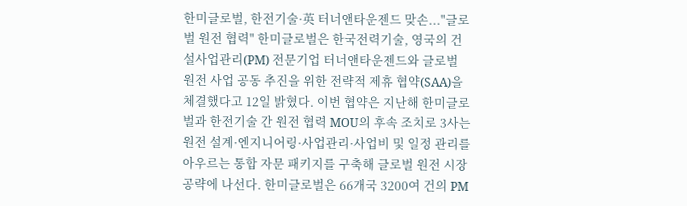한미글로벌, 한전기술·英 터너앤타운젠드 맞손..."글로벌 원전 협력" 한미글로벌은 한국전력기술, 영국의 건설사업관리(PM) 전문기업 터너앤타운젠드와 글로벌 원전 사업 공동 추진을 위한 전략적 제휴 협약(SAA)을 체결했다고 12일 밝혔다. 이번 협약은 지난해 한미글로벌과 한전기술 간 원전 협력 MOU의 후속 조치로 3사는 원전 설계·엔지니어링·사업관리·사업비 및 일정 관리를 아우르는 통합 자문 패키지를 구축해 글로벌 원전 시장 공략에 나선다. 한미글로벌은 66개국 3200여 건의 PM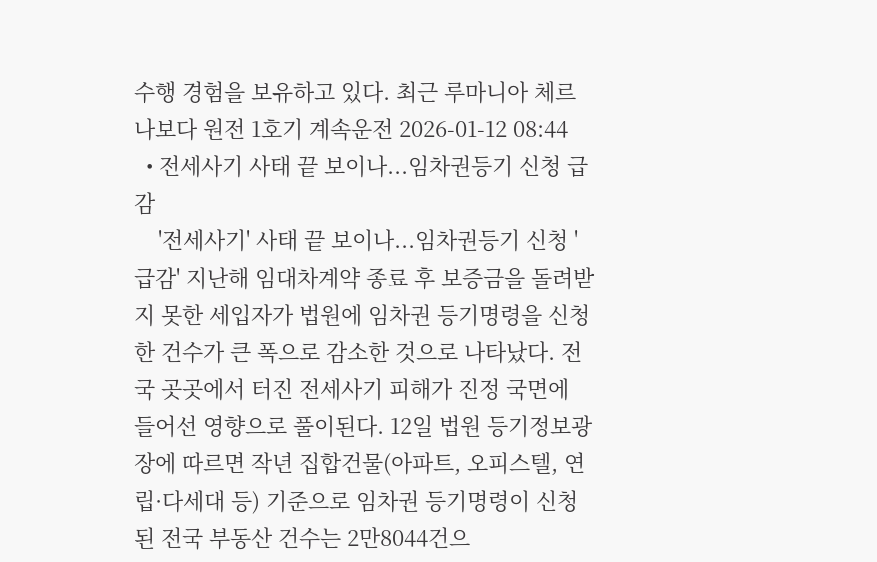수행 경험을 보유하고 있다. 최근 루마니아 체르나보다 원전 1호기 계속운전 2026-01-12 08:44
  • 전세사기 사태 끝 보이나...임차권등기 신청 급감
    '전세사기' 사태 끝 보이나...임차권등기 신청 '급감' 지난해 임대차계약 종료 후 보증금을 돌려받지 못한 세입자가 법원에 임차권 등기명령을 신청한 건수가 큰 폭으로 감소한 것으로 나타났다. 전국 곳곳에서 터진 전세사기 피해가 진정 국면에 들어선 영향으로 풀이된다. 12일 법원 등기정보광장에 따르면 작년 집합건물(아파트, 오피스텔, 연립·다세대 등) 기준으로 임차권 등기명령이 신청된 전국 부동산 건수는 2만8044건으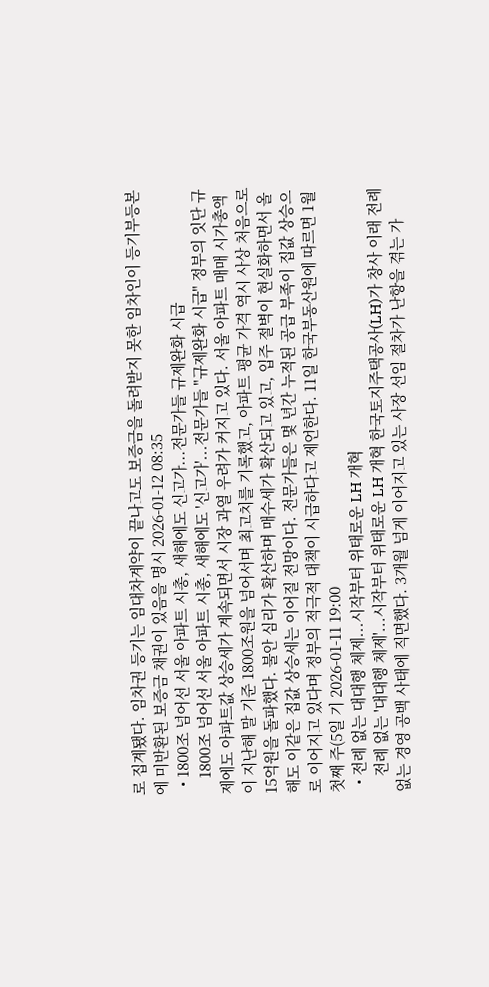로 집계됐다. 임차권 등기는 임대차계약이 끝나고도 보증금을 돌려받지 못한 임차인이 등기부등본에 미반환된 보증금 채권이 있음을 명시 2026-01-12 08:35
  • 1800조 넘어선 서울 아파트 시총, 새해에도 신고가...전문가들 규제완화 시급
    1800조 넘어선 서울 아파트 시총, 새해에도 '신고가'...전문가들 "규제완화 시급" 정부의 잇단 규제에도 아파트값 상승세가 계속되면서 시장 과열 우려가 커지고 있다. 서울 아파트 매매 시가총액이 지난해 말 기준 1800조원을 넘어서며 최고치를 기록했고, 아파트 평균 가격 역시 사상 처음으로 15억원을 돌파했다. 불안 심리가 확산하며 매수세가 확산되고 있고, 입주 절벽이 현실화하면서 올해도 이같은 집값 상승세는 이어질 전망이다. 전문가들은 몇 년간 누적된 공급 부족이 집값 상승으로 이어지고 있다며 정부의 적극적 대책이 시급하다고 제언한다. 11일 한국부동산원에 따르면 1월 첫째 주(5일 기 2026-01-11 19:00
  • 전례 없는 대대행 체제...시작부터 위태로운 LH 개혁
    전례 없는 '대대행 체제'...시작부터 위태로운 LH 개혁 한국토지주택공사(LH)가 창사 이래 전례 없는 경영 공백 사태에 직면했다. 3개월 넘게 이어지고 있는 사장 선임 절차가 난항을 겪는 가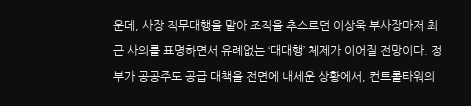운데, 사장 직무대행을 맡아 조직을 추스르던 이상욱 부사장마저 최근 사의를 표명하면서 유례없는 ‘대대행’ 체제가 이어질 전망이다. 정부가 공공주도 공급 대책을 전면에 내세운 상황에서, 컨트롤타워의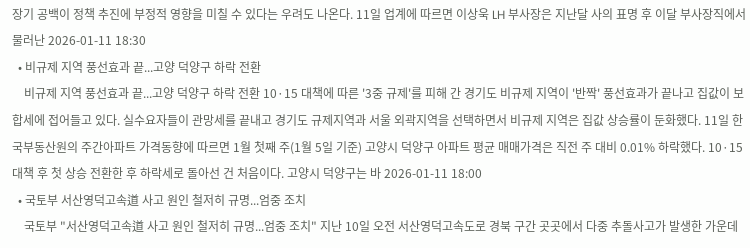장기 공백이 정책 추진에 부정적 영향을 미칠 수 있다는 우려도 나온다. 11일 업계에 따르면 이상욱 LH 부사장은 지난달 사의 표명 후 이달 부사장직에서 물러난 2026-01-11 18:30
  • 비규제 지역 풍선효과 끝...고양 덕양구 하락 전환
    비규제 지역 풍선효과 끝...고양 덕양구 하락 전환 10·15 대책에 따른 '3중 규제'를 피해 간 경기도 비규제 지역이 '반짝' 풍선효과가 끝나고 집값이 보합세에 접어들고 있다. 실수요자들이 관망세를 끝내고 경기도 규제지역과 서울 외곽지역을 선택하면서 비규제 지역은 집값 상승률이 둔화했다. 11일 한국부동산원의 주간아파트 가격동향에 따르면 1월 첫째 주(1월 5일 기준) 고양시 덕양구 아파트 평균 매매가격은 직전 주 대비 0.01% 하락했다. 10·15 대책 후 첫 상승 전환한 후 하락세로 돌아선 건 처음이다. 고양시 덕양구는 바 2026-01-11 18:00
  • 국토부 서산영덕고속道 사고 원인 철저히 규명...엄중 조치
    국토부 "서산영덕고속道 사고 원인 철저히 규명...엄중 조치" 지난 10일 오전 서산영덕고속도로 경북 구간 곳곳에서 다중 추돌사고가 발생한 가운데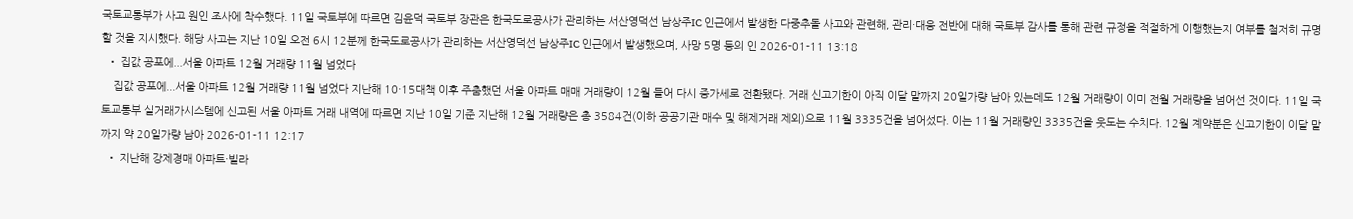국토교통부가 사고 원인 조사에 착수했다. 11일 국토부에 따르면 김윤덕 국토부 장관은 한국도로공사가 관리하는 서산영덕선 남상주IC 인근에서 발생한 다중추돌 사고와 관련해, 관리·대응 전반에 대해 국토부 감사를 통해 관련 규정을 적절하게 이행했는지 여부를 철저히 규명할 것을 지시했다. 해당 사고는 지난 10일 오전 6시 12분께 한국도로공사가 관리하는 서산영덕선 남상주IC 인근에서 발생했으며, 사망 5명 등의 인 2026-01-11 13:18
  • 집값 공포에...서울 아파트 12월 거래량 11월 넘었다
    집값 공포에...서울 아파트 12월 거래량 11월 넘었다 지난해 10·15대책 이후 주춤했던 서울 아파트 매매 거래량이 12월 들어 다시 증가세로 전환됐다. 거래 신고기한이 아직 이달 말까지 20일가량 남아 있는데도 12월 거래량이 이미 전월 거래량을 넘어선 것이다. 11일 국토교통부 실거래가시스템에 신고된 서울 아파트 거래 내역에 따르면 지난 10일 기준 지난해 12월 거래량은 총 3584건(이하 공공기관 매수 및 해제거래 제외)으로 11월 3335건을 넘어섰다. 이는 11월 거래량인 3335건을 웃도는 수치다. 12월 계약분은 신고기한이 이달 말까지 약 20일가량 남아 2026-01-11 12:17
  • 지난해 강제경매 아파트·빌라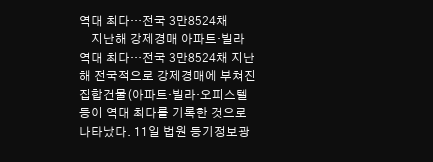역대 최다…전국 3만8524채
    지난해 강제경매 아파트·빌라 역대 최다…전국 3만8524채 지난해 전국적으로 강제경매에 부쳐진 집합건물(아파트·빌라·오피스텔 등이 역대 최다를 기록한 것으로 나타났다. 11일 법원 등기정보광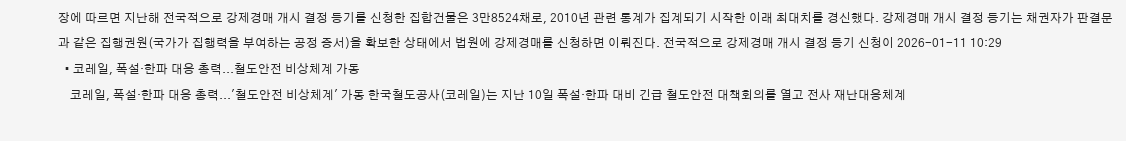장에 따르면 지난해 전국적으로 강제경매 개시 결정 등기를 신청한 집합건물은 3만8524채로, 2010년 관련 통계가 집계되기 시작한 이래 최대치를 경신했다. 강제경매 개시 결정 등기는 채권자가 판결문과 같은 집행권원(국가가 집행력을 부여하는 공정 증서)을 확보한 상태에서 법원에 강제경매를 신청하면 이뤄진다. 전국적으로 강제경매 개시 결정 등기 신청이 2026-01-11 10:29
  • 코레일, 폭설·한파 대응 총력...철도안전 비상체계 가동
    코레일, 폭설·한파 대응 총력...'철도안전 비상체계' 가동 한국철도공사(코레일)는 지난 10일 폭설·한파 대비 긴급 철도안전 대책회의를 열고 전사 재난대응체계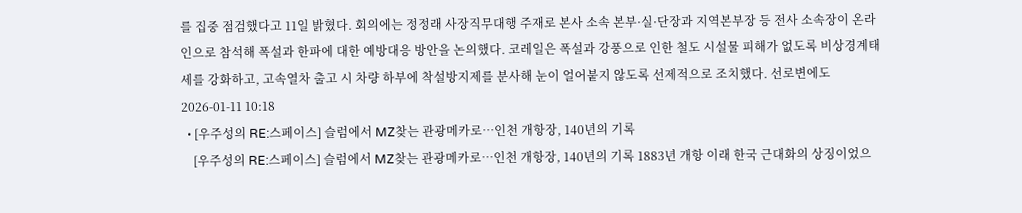를 집중 점검했다고 11일 밝혔다. 회의에는 정정래 사장직무대행 주재로 본사 소속 본부·실·단장과 지역본부장 등 전사 소속장이 온라인으로 참석해 폭설과 한파에 대한 예방대응 방안을 논의했다. 코레일은 폭설과 강풍으로 인한 철도 시설물 피해가 없도록 비상경계태세를 강화하고, 고속열차 출고 시 차량 하부에 착설방지제를 분사해 눈이 얼어붙지 않도록 선제적으로 조치했다. 선로변에도 2026-01-11 10:18
  • [우주성의 RE:스페이스] 슬럼에서 MZ찾는 관광메카로…인천 개항장, 140년의 기록
    [우주성의 RE:스페이스] 슬럼에서 MZ찾는 관광메카로…인천 개항장, 140년의 기록 1883년 개항 이래 한국 근대화의 상징이었으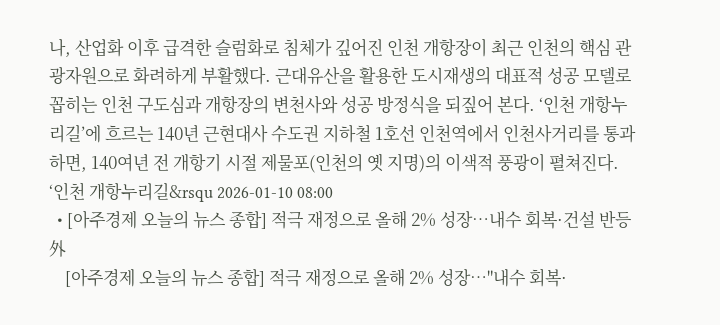나, 산업화 이후 급격한 슬럼화로 침체가 깊어진 인천 개항장이 최근 인천의 핵심 관광자원으로 화려하게 부활했다. 근대유산을 활용한 도시재생의 대표적 성공 모델로 꼽히는 인천 구도심과 개항장의 변천사와 성공 방정식을 되짚어 본다. ‘인천 개항누리길’에 흐르는 140년 근현대사 수도권 지하철 1호선 인천역에서 인천사거리를 통과하면, 140여년 전 개항기 시절 제물포(인천의 옛 지명)의 이색적 풍광이 펼쳐진다. ‘인천 개항누리길&rsqu 2026-01-10 08:00
  • [아주경제 오늘의 뉴스 종합] 적극 재정으로 올해 2% 성장…내수 회복·건설 반등 外
    [아주경제 오늘의 뉴스 종합] 적극 재정으로 올해 2% 성장…"내수 회복·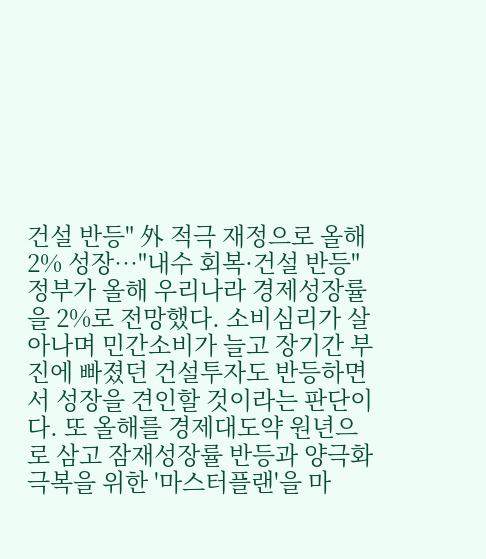건설 반등" 外 적극 재정으로 올해 2% 성장…"내수 회복·건설 반등" 정부가 올해 우리나라 경제성장률을 2%로 전망했다. 소비심리가 살아나며 민간소비가 늘고 장기간 부진에 빠졌던 건설투자도 반등하면서 성장을 견인할 것이라는 판단이다. 또 올해를 경제대도약 원년으로 삼고 잠재성장률 반등과 양극화 극복을 위한 '마스터플랜'을 마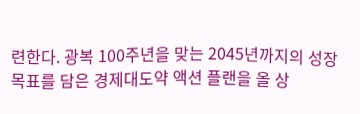련한다. 광복 100주년을 맞는 2045년까지의 성장 목표를 담은 경제대도약 액션 플랜을 올 상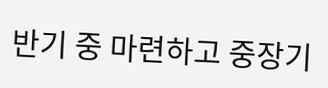반기 중 마련하고 중장기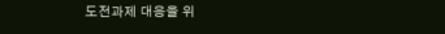도전과제 대응을 위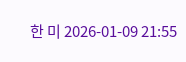한 미 2026-01-09 21:55